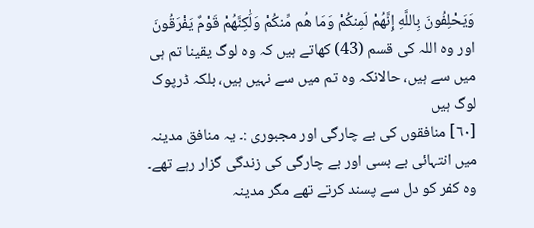وَيَحْلِفُونَ بِاللَّهِ إِنَّهُمْ لَمِنكُمْ وَمَا هُم مِّنكُمْ وَلَٰكِنَّهُمْ قَوْمٌ يَفْرَقُونَ
اور وہ اللہ کی قسم (43) کھاتے ہیں کہ وہ لوگ یقینا تم ہی میں سے ہیں، حالانکہ وہ تم میں سے نہیں ہیں، بلکہ ڈرپوک لوگ ہیں
[٦٠] منافقوں کی بے چارگی اور مجبوری :۔ یہ منافق مدینہ میں انتہائی بے بسی اور بے چارگی کی زندگی گزار رہے تھے۔ وہ کفر کو دل سے پسند کرتے تھے مگر مدینہ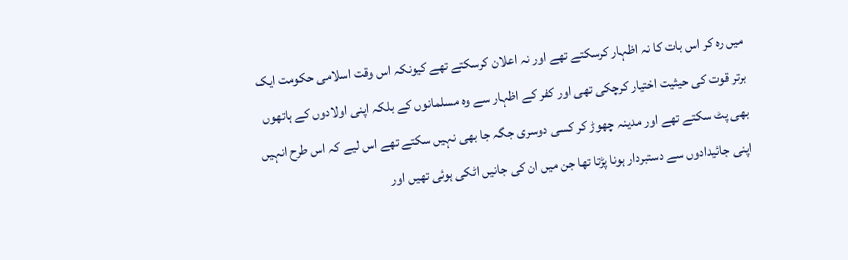میں رہ کر اس بات کا نہ اظہار کرسکتے تھے اور نہ اعلان کرسکتے تھے کیونکہ اس وقت اسلامی حکومت ایک برتر قوت کی حیثیت اختیار کرچکی تھی اور کفر کے اظہار سے وہ مسلمانوں کے بلکہ اپنی اولادوں کے ہاتھوں بھی پٹ سکتے تھے اور مدینہ چھوڑ کر کسی دوسری جگہ جا بھی نہیں سکتے تھے اس لیے کہ اس طرح انہیں اپنی جائیدادوں سے دستبردار ہونا پڑتا تھا جن میں ان کی جانیں اٹکی ہوئی تھیں اور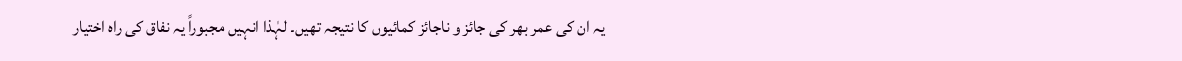یہ ان کی عمر بھر کی جائز و ناجائز کمائیوں کا نتیجہ تھیں۔ لہٰذا انہیں مجبوراً یہ نفاق کی راہ اختیار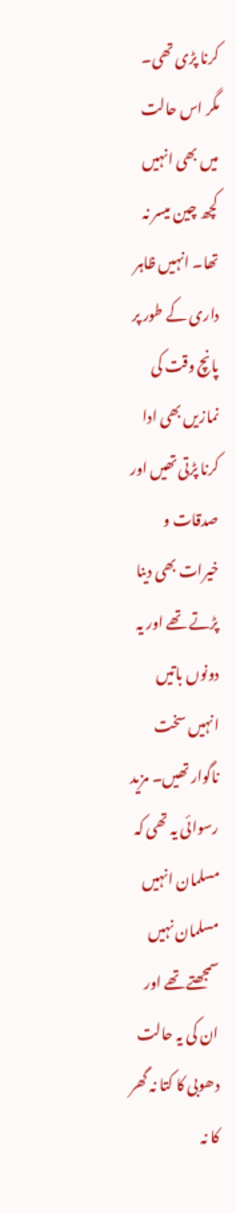کرنا پڑی تھی۔ مگر اس حالت میں بھی انہیں کچھ چین میسر نہ تھا۔ انہیں ظاہر داری کے طور پر پانچ وقت کی نمازیں بھی ادا کرنا پڑتی تھیں اور صدقات و خیرات بھی دینا پڑتے تھے اور یہ دونوں باتیں انہیں سخت ناگوار تھیں۔ مزید رسوائی یہ تھی کہ مسلمان انہیں مسلمان نہیں سمجھتے تھے اور ان کی یہ حالت دھوبی کا کتا نہ گھر کا نہ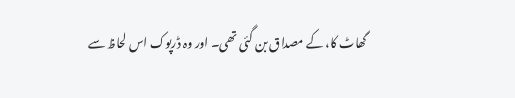گھاٹ کا، کے مصداق بن گئی تھی۔ اور وہ ڈرپوک اس لحاظ سے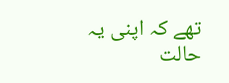تھے کہ اپنی یہ حالت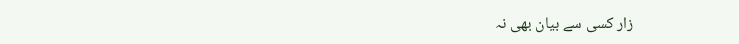زار کسی سے بیان بھی نہ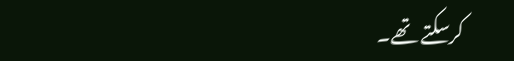کرسکتے تھے۔